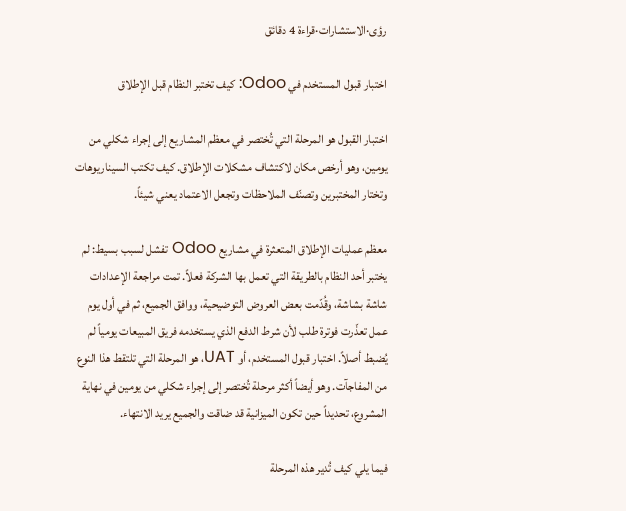رؤى·الاستشارات·قراءة 4 دقائق

اختبار قبول المستخدم في Odoo: كيف تختبر النظام قبل الإطلاق

اختبار القبول هو المرحلة التي تُختصر في معظم المشاريع إلى إجراء شكلي من يومين، وهو أرخص مكان لاكتشاف مشكلات الإطلاق. كيف تكتب السيناريوهات وتختار المختبرين وتصنّف الملاحظات وتجعل الاعتماد يعني شيئاً.

معظم عمليات الإطلاق المتعثرة في مشاريع Odoo تفشل لسبب بسيط: لم يختبر أحد النظام بالطريقة التي تعمل بها الشركة فعلاً. تمت مراجعة الإعدادات شاشة بشاشة، وقُدّمت بعض العروض التوضيحية، ووافق الجميع، ثم في أول يوم عمل تعذّرت فوترة طلب لأن شرط الدفع الذي يستخدمه فريق المبيعات يومياً لم يُضبط أصلاً. اختبار قبول المستخدم، أو UAT، هو المرحلة التي تلتقط هذا النوع من المفاجآت. وهو أيضاً أكثر مرحلة تُختصر إلى إجراء شكلي من يومين في نهاية المشروع، تحديداً حين تكون الميزانية قد ضاقت والجميع يريد الانتهاء.

فيما يلي كيف تُدير هذه المرحلة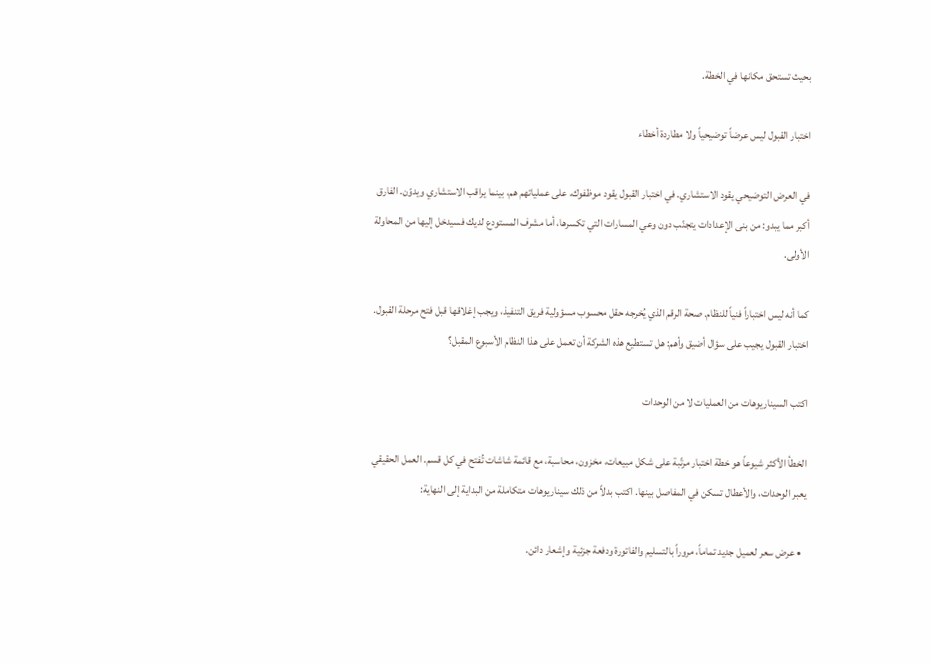بحيث تستحق مكانها في الخطة.

اختبار القبول ليس عرضاً توضيحياً ولا مطاردة أخطاء

في العرض التوضيحي يقود الاستشاري. في اختبار القبول يقود موظفوك، على عملياتهم هم، بينما يراقب الاستشاري ويدوّن. الفارق أكبر مما يبدو: من بنى الإعدادات يتجنّب دون وعي المسارات التي تكسرها، أما مشرف المستودع لديك فسيدخل إليها من المحاولة الأولى.

كما أنه ليس اختباراً فنياً للنظام. صحة الرقم الذي يُخرجه حقل محسوب مسؤولية فريق التنفيذ، ويجب إغلاقها قبل فتح مرحلة القبول. اختبار القبول يجيب على سؤال أضيق وأهم: هل تستطيع هذه الشركة أن تعمل على هذا النظام الأسبوع المقبل؟

اكتب السيناريوهات من العمليات لا من الوحدات

الخطأ الأكثر شيوعاً هو خطة اختبار مرتّبة على شكل مبيعات، مخزون، محاسبة، مع قائمة شاشات تُفتح في كل قسم. العمل الحقيقي يعبر الوحدات، والأعطال تسكن في المفاصل بينها. اكتب بدلاً من ذلك سيناريوهات متكاملة من البداية إلى النهاية:

  • عرض سعر لعميل جديد تماماً، مروراً بالتسليم والفاتورة ودفعة جزئية وإشعار دائن.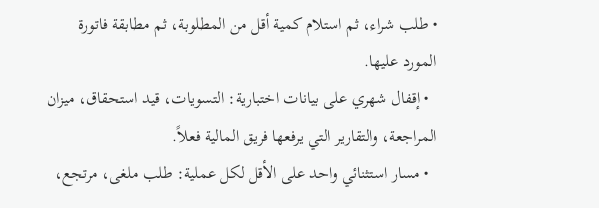• طلب شراء، ثم استلام كمية أقل من المطلوبة، ثم مطابقة فاتورة المورد عليها.
  • إقفال شهري على بيانات اختبارية: التسويات، قيد استحقاق، ميزان المراجعة، والتقارير التي يرفعها فريق المالية فعلاً.
  • مسار استثنائي واحد على الأقل لكل عملية: طلب ملغى، مرتجع،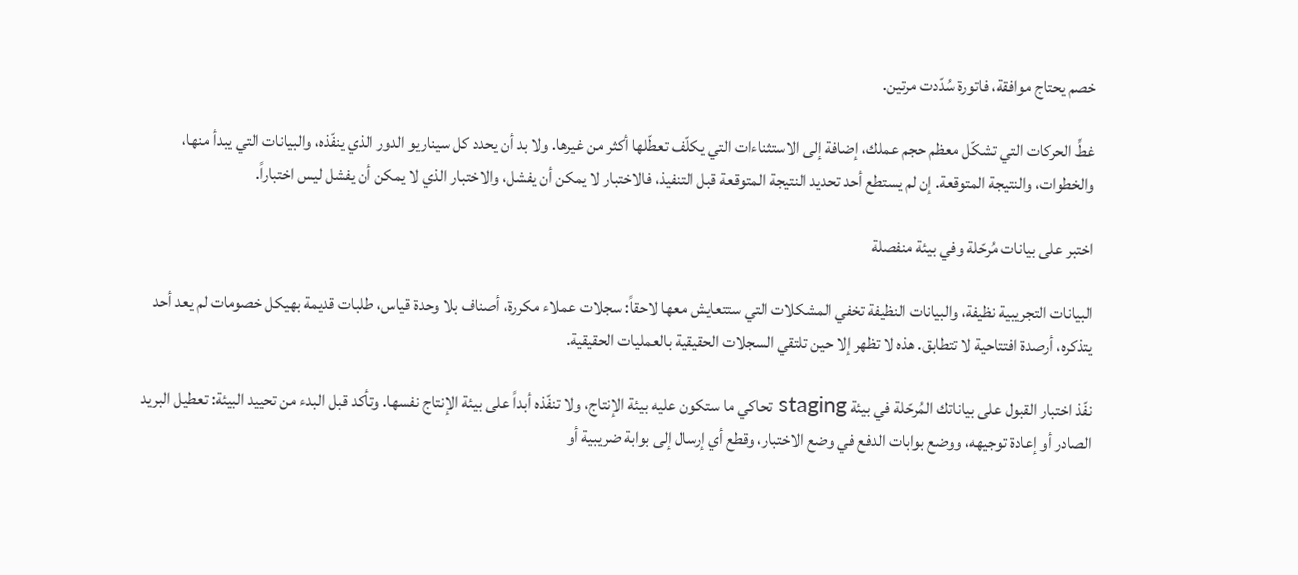خصم يحتاج موافقة، فاتورة سُدّدت مرتين.

غطِّ الحركات التي تشكّل معظم حجم عملك، إضافة إلى الاستثناءات التي يكلّف تعطّلها أكثر من غيرها. ولا بد أن يحدد كل سيناريو الدور الذي ينفّذه، والبيانات التي يبدأ منها، والخطوات، والنتيجة المتوقعة. إن لم يستطع أحد تحديد النتيجة المتوقعة قبل التنفيذ، فالاختبار لا يمكن أن يفشل، والاختبار الذي لا يمكن أن يفشل ليس اختباراً.

اختبر على بيانات مُرحّلة وفي بيئة منفصلة

البيانات التجريبية نظيفة، والبيانات النظيفة تخفي المشكلات التي ستتعايش معها لاحقاً: سجلات عملاء مكررة، أصناف بلا وحدة قياس، طلبات قديمة بهيكل خصومات لم يعد أحد يتذكره، أرصدة افتتاحية لا تتطابق. هذه لا تظهر إلا حين تلتقي السجلات الحقيقية بالعمليات الحقيقية.

نفّذ اختبار القبول على بياناتك المُرحّلة في بيئة staging تحاكي ما ستكون عليه بيئة الإنتاج، ولا تنفّذه أبداً على بيئة الإنتاج نفسها. وتأكد قبل البدء من تحييد البيئة: تعطيل البريد الصادر أو إعادة توجيهه، ووضع بوابات الدفع في وضع الاختبار، وقطع أي إرسال إلى بوابة ضريبية أو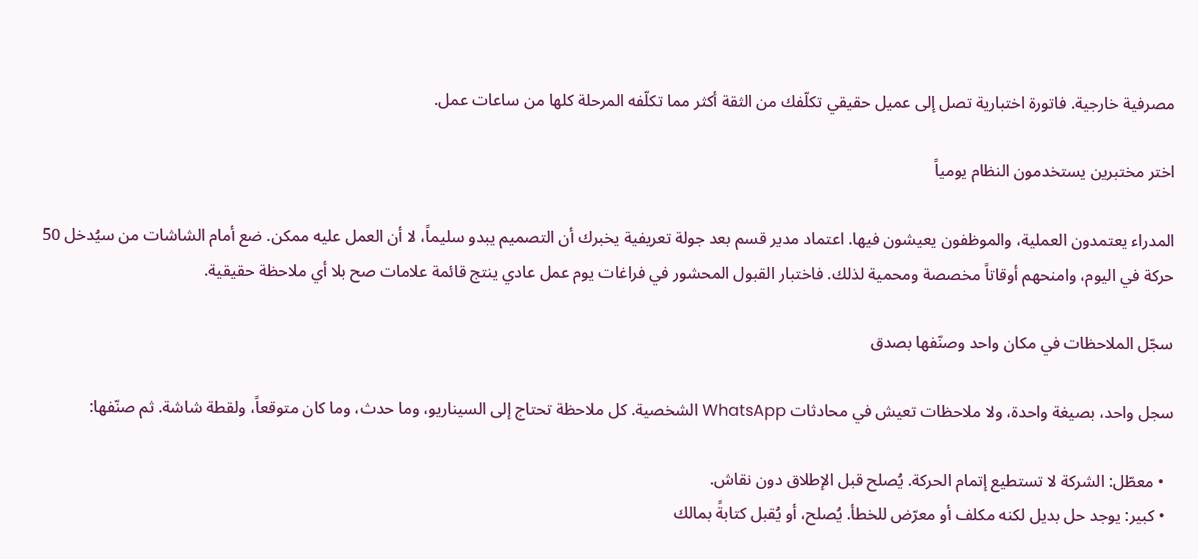مصرفية خارجية. فاتورة اختبارية تصل إلى عميل حقيقي تكلّفك من الثقة أكثر مما تكلّفه المرحلة كلها من ساعات عمل.

اختر مختبرين يستخدمون النظام يومياً

المدراء يعتمدون العملية، والموظفون يعيشون فيها. اعتماد مدير قسم بعد جولة تعريفية يخبرك أن التصميم يبدو سليماً، لا أن العمل عليه ممكن. ضع أمام الشاشات من سيُدخل 50 حركة في اليوم، وامنحهم أوقاتاً مخصصة ومحمية لذلك. فاختبار القبول المحشور في فراغات يوم عمل عادي ينتج قائمة علامات صح بلا أي ملاحظة حقيقية.

سجّل الملاحظات في مكان واحد وصنّفها بصدق

سجل واحد، بصيغة واحدة، ولا ملاحظات تعيش في محادثات WhatsApp الشخصية. كل ملاحظة تحتاج إلى السيناريو، وما حدث، وما كان متوقعاً، ولقطة شاشة. ثم صنّفها:

  • معطّل: الشركة لا تستطيع إتمام الحركة. يُصلح قبل الإطلاق دون نقاش.
  • كبير: يوجد حل بديل لكنه مكلف أو معرّض للخطأ. يُصلح، أو يُقبل كتابةً بمالك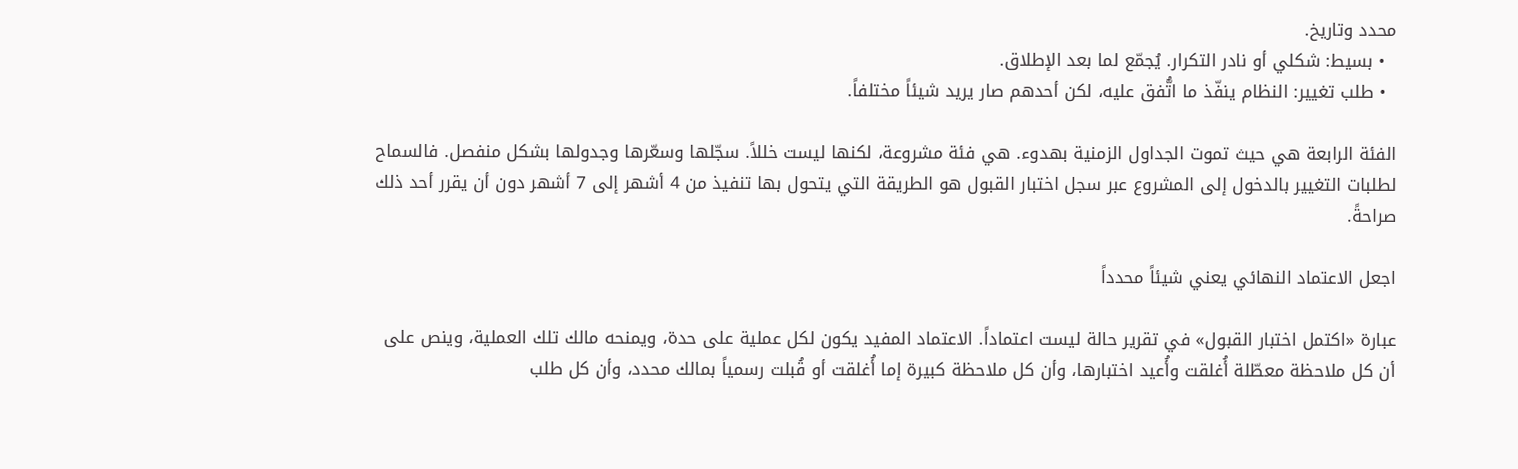محدد وتاريخ.
  • بسيط: شكلي أو نادر التكرار. يُجمّع لما بعد الإطلاق.
  • طلب تغيير: النظام ينفّذ ما اتُّفق عليه، لكن أحدهم صار يريد شيئاً مختلفاً.

الفئة الرابعة هي حيث تموت الجداول الزمنية بهدوء. هي فئة مشروعة، لكنها ليست خللاً. سجّلها وسعّرها وجدولها بشكل منفصل. فالسماح لطلبات التغيير بالدخول إلى المشروع عبر سجل اختبار القبول هو الطريقة التي يتحول بها تنفيذ من 4 أشهر إلى 7 أشهر دون أن يقرر أحد ذلك صراحةً.

اجعل الاعتماد النهائي يعني شيئاً محدداً

عبارة «اكتمل اختبار القبول» في تقرير حالة ليست اعتماداً. الاعتماد المفيد يكون لكل عملية على حدة، ويمنحه مالك تلك العملية، وينص على أن كل ملاحظة معطّلة أُغلقت وأُعيد اختبارها، وأن كل ملاحظة كبيرة إما أُغلقت أو قُبلت رسمياً بمالك محدد، وأن كل طلب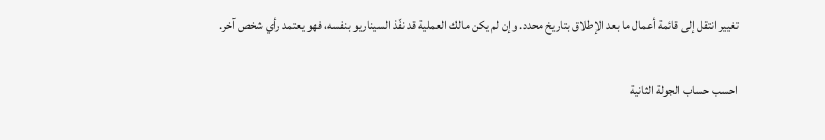تغيير انتقل إلى قائمة أعمال ما بعد الإطلاق بتاريخ محدد. وإن لم يكن مالك العملية قد نفّذ السيناريو بنفسه، فهو يعتمد رأي شخص آخر.

احسب حساب الجولة الثانية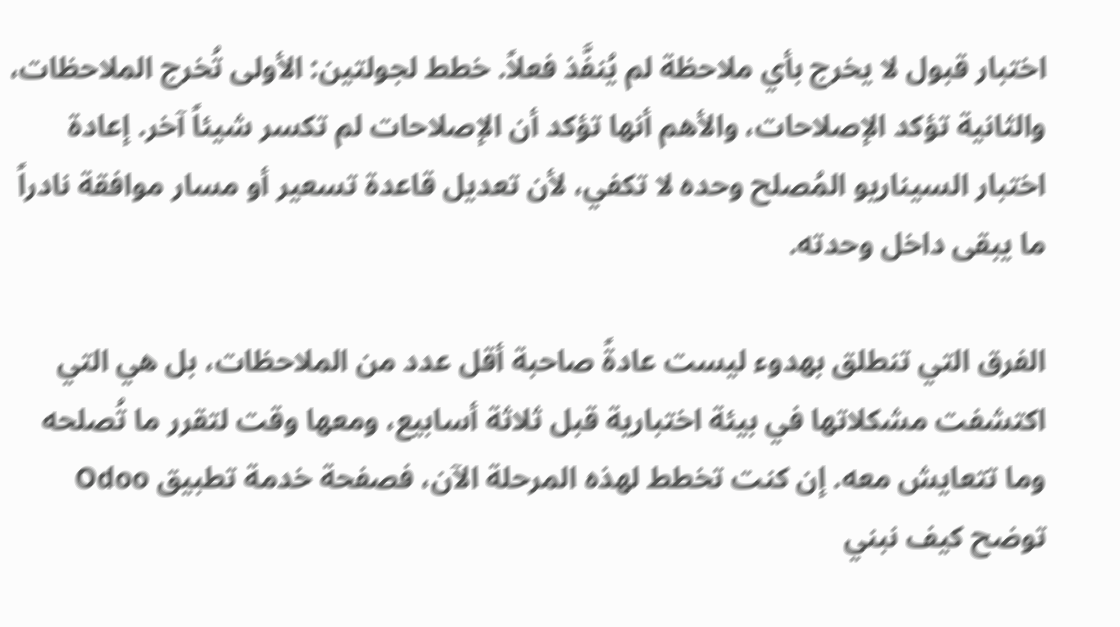اختبار قبول لا يخرج بأي ملاحظة لم يُنفَّذ فعلاً. خطط لجولتين: الأولى تُخرج الملاحظات، والثانية تؤكد الإصلاحات، والأهم أنها تؤكد أن الإصلاحات لم تكسر شيئاً آخر. إعادة اختبار السيناريو المُصلح وحده لا تكفي، لأن تعديل قاعدة تسعير أو مسار موافقة نادراً ما يبقى داخل وحدته.

الفرق التي تنطلق بهدوء ليست عادةً صاحبة أقل عدد من الملاحظات، بل هي التي اكتشفت مشكلاتها في بيئة اختبارية قبل ثلاثة أسابيع، ومعها وقت لتقرر ما تُصلحه وما تتعايش معه. إن كنت تخطط لهذه المرحلة الآن، فصفحة خدمة تطبيق Odoo توضح كيف نبني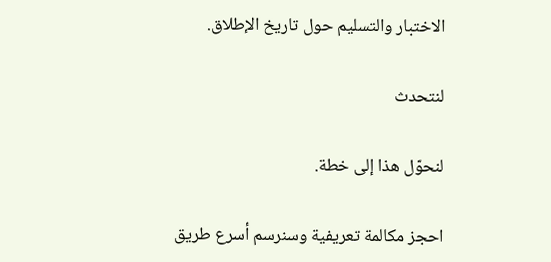الاختبار والتسليم حول تاريخ الإطلاق.

لنتحدث

لنحوّل هذا إلى خطة.

احجز مكالمة تعريفية وسنرسم أسرع طريق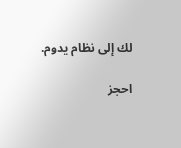لك إلى نظام يدوم.

احجز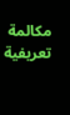مكالمة تعريفية